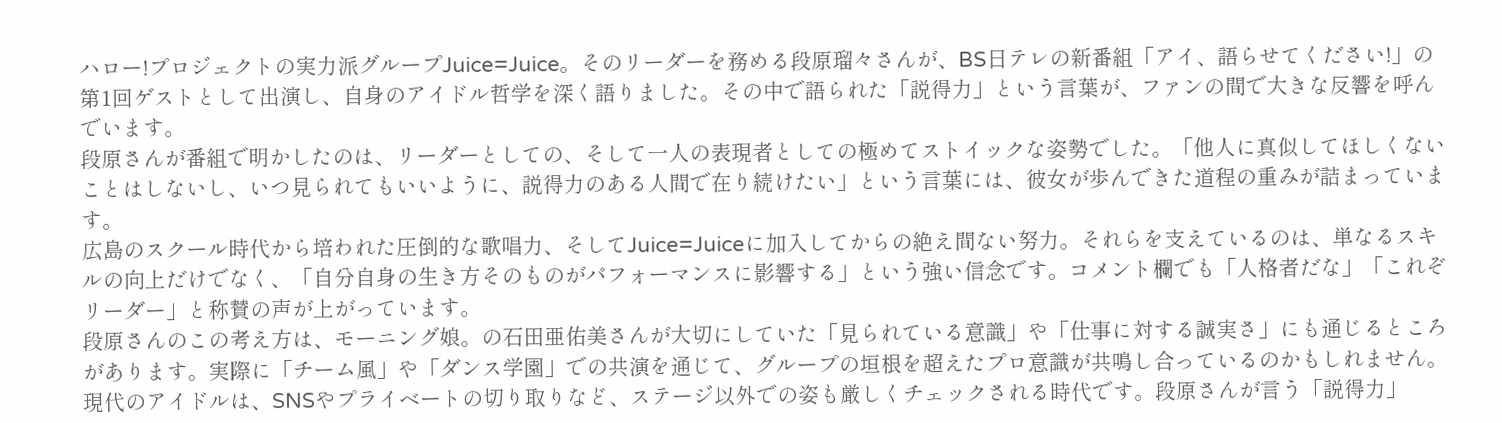ハロー!プロジェクトの実力派グループJuice=Juice。そのリーダーを務める段原瑠々さんが、BS日テレの新番組「アイ、語らせてください!」の第1回ゲストとして出演し、自身のアイドル哲学を深く語りました。その中で語られた「説得力」という言葉が、ファンの間で大きな反響を呼んでいます。
段原さんが番組で明かしたのは、リーダーとしての、そして一人の表現者としての極めてストイックな姿勢でした。「他人に真似してほしくないことはしないし、いつ見られてもいいように、説得力のある人間で在り続けたい」という言葉には、彼女が歩んできた道程の重みが詰まっています。
広島のスクール時代から培われた圧倒的な歌唱力、そしてJuice=Juiceに加入してからの絶え間ない努力。それらを支えているのは、単なるスキルの向上だけでなく、「自分自身の生き方そのものがパフォーマンスに影響する」という強い信念です。コメント欄でも「人格者だな」「これぞリーダー」と称賛の声が上がっています。
段原さんのこの考え方は、モーニング娘。の石田亜佑美さんが大切にしていた「見られている意識」や「仕事に対する誠実さ」にも通じるところがあります。実際に「チーム風」や「ダンス学園」での共演を通じて、グループの垣根を超えたプロ意識が共鳴し合っているのかもしれません。
現代のアイドルは、SNSやプライベートの切り取りなど、ステージ以外での姿も厳しくチェックされる時代です。段原さんが言う「説得力」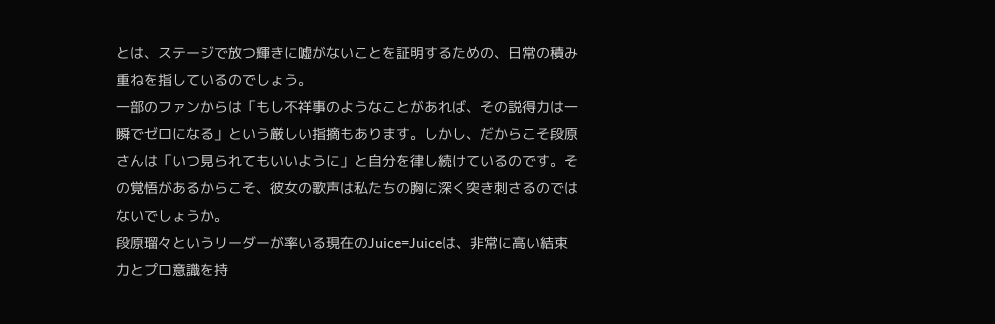とは、ステージで放つ輝きに嘘がないことを証明するための、日常の積み重ねを指しているのでしょう。
一部のファンからは「もし不祥事のようなことがあれば、その説得力は一瞬でゼロになる」という厳しい指摘もあります。しかし、だからこそ段原さんは「いつ見られてもいいように」と自分を律し続けているのです。その覚悟があるからこそ、彼女の歌声は私たちの胸に深く突き刺さるのではないでしょうか。
段原瑠々というリーダーが率いる現在のJuice=Juiceは、非常に高い結束力とプロ意識を持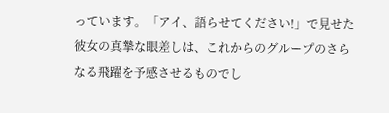っています。「アイ、語らせてください!」で見せた彼女の真摯な眼差しは、これからのグループのさらなる飛躍を予感させるものでし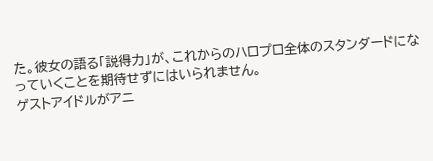た。彼女の語る「説得力」が、これからのハロプロ全体のスタンダードになっていくことを期待せずにはいられません。
ゲストアイドルがアニ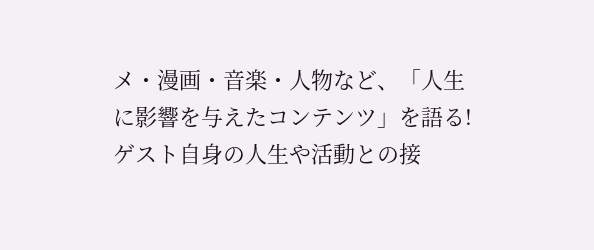メ・漫画・音楽・人物など、「人生に影響を与えたコンテンツ」を語る!
ゲスト自身の人生や活動との接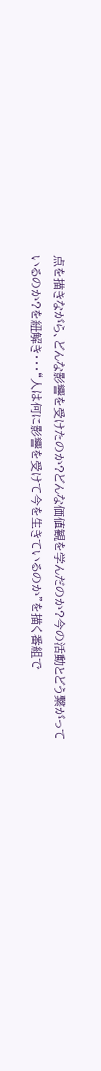点を描きながら、どんな影響を受けたのか?どんな価値観を学んだのか?今の活動とどう繋がっているのか?を紐解き・・・“人は何に影響を受けて今を生きているのか”を描く番組で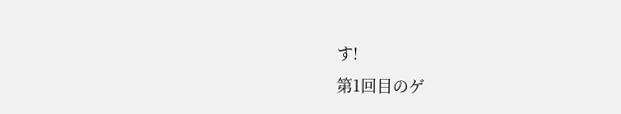す!
第1回目のゲ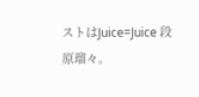ストはJuice=Juice 段原瑠々。